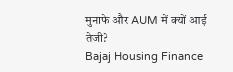मुनाफे और AUM में क्यों आई तेजी?
Bajaj Housing Finance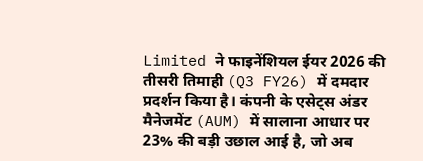Limited ने फाइनेंशियल ईयर 2026 की तीसरी तिमाही (Q3 FY26) में दमदार प्रदर्शन किया है। कंपनी के एसेट्स अंडर मैनेजमेंट (AUM) में सालाना आधार पर 23% की बड़ी उछाल आई है, जो अब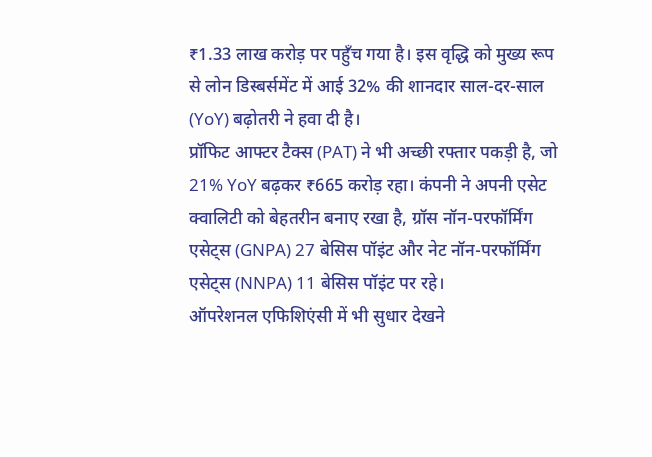₹1.33 लाख करोड़ पर पहुँच गया है। इस वृद्धि को मुख्य रूप से लोन डिस्बर्समेंट में आई 32% की शानदार साल-दर-साल (YoY) बढ़ोतरी ने हवा दी है।
प्रॉफिट आफ्टर टैक्स (PAT) ने भी अच्छी रफ्तार पकड़ी है, जो 21% YoY बढ़कर ₹665 करोड़ रहा। कंपनी ने अपनी एसेट क्वालिटी को बेहतरीन बनाए रखा है, ग्रॉस नॉन-परफॉर्मिंग एसेट्स (GNPA) 27 बेसिस पॉइंट और नेट नॉन-परफॉर्मिंग एसेट्स (NNPA) 11 बेसिस पॉइंट पर रहे।
ऑपरेशनल एफिशिएंसी में भी सुधार देखने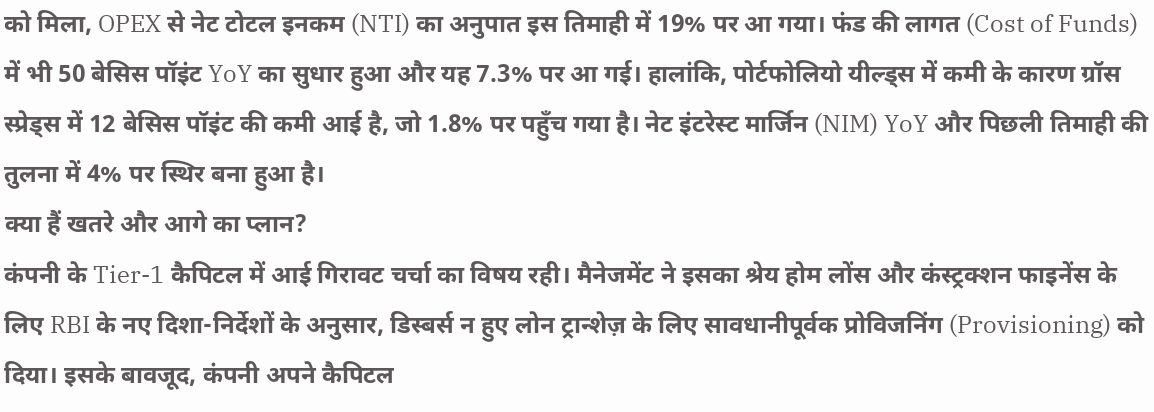को मिला, OPEX से नेट टोटल इनकम (NTI) का अनुपात इस तिमाही में 19% पर आ गया। फंड की लागत (Cost of Funds) में भी 50 बेसिस पॉइंट YoY का सुधार हुआ और यह 7.3% पर आ गई। हालांकि, पोर्टफोलियो यील्ड्स में कमी के कारण ग्रॉस स्प्रेड्स में 12 बेसिस पॉइंट की कमी आई है, जो 1.8% पर पहुँच गया है। नेट इंटरेस्ट मार्जिन (NIM) YoY और पिछली तिमाही की तुलना में 4% पर स्थिर बना हुआ है।
क्या हैं खतरे और आगे का प्लान?
कंपनी के Tier-1 कैपिटल में आई गिरावट चर्चा का विषय रही। मैनेजमेंट ने इसका श्रेय होम लोंस और कंस्ट्रक्शन फाइनेंस के लिए RBI के नए दिशा-निर्देशों के अनुसार, डिस्बर्स न हुए लोन ट्रान्शेज़ के लिए सावधानीपूर्वक प्रोविजनिंग (Provisioning) को दिया। इसके बावजूद, कंपनी अपने कैपिटल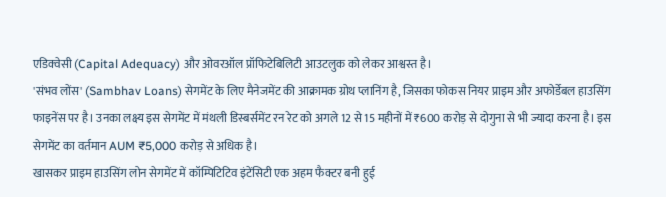एडिक्वेसी (Capital Adequacy) और ओवरऑल प्रॉफिटेबिलिटी आउटलुक को लेकर आश्वस्त है।
'संभव लोंस' (Sambhav Loans) सेगमेंट के लिए मैनेजमेंट की आक्रामक ग्रोथ प्लानिंग है, जिसका फोकस नियर प्राइम और अफोर्डेबल हाउसिंग फाइनेंस पर है। उनका लक्ष्य इस सेगमेंट में मंथली डिस्बर्समेंट रन रेट को अगले 12 से 15 महीनों में ₹600 करोड़ से दोगुना से भी ज्यादा करना है। इस सेगमेंट का वर्तमान AUM ₹5,000 करोड़ से अधिक है।
खासकर प्राइम हाउसिंग लोन सेगमेंट में कॉम्पिटिटिव इंटेंसिटी एक अहम फैक्टर बनी हुई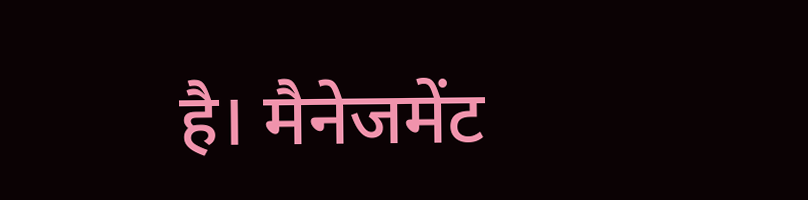है। मैनेजमेंट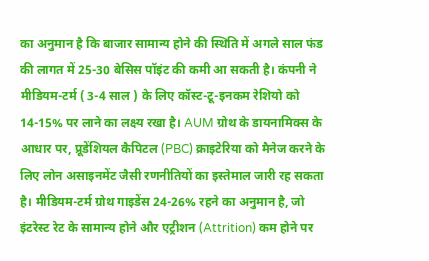का अनुमान है कि बाजार सामान्य होने की स्थिति में अगले साल फंड की लागत में 25-30 बेसिस पॉइंट की कमी आ सकती है। कंपनी ने मीडियम-टर्म ( 3-4 साल ) के लिए कॉस्ट-टू-इनकम रेशियो को 14-15% पर लाने का लक्ष्य रखा है। AUM ग्रोथ के डायनामिक्स के आधार पर, प्रूडेंशियल कैपिटल (PBC) क्राइटेरिया को मैनेज करने के लिए लोन असाइनमेंट जैसी रणनीतियों का इस्तेमाल जारी रह सकता है। मीडियम-टर्म ग्रोथ गाइडेंस 24-26% रहने का अनुमान है, जो इंटरेस्ट रेट के सामान्य होने और एट्रीशन (Attrition) कम होने पर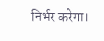निर्भर करेगा।